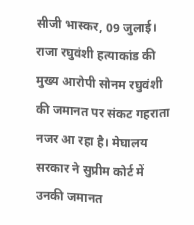सीजी भास्कर, 09 जुलाई। राजा रघुवंशी हत्याकांड की मुख्य आरोपी सोनम रघुवंशी की जमानत पर संकट गहराता नजर आ रहा है। मेघालय सरकार ने सुप्रीम कोर्ट में उनकी जमानत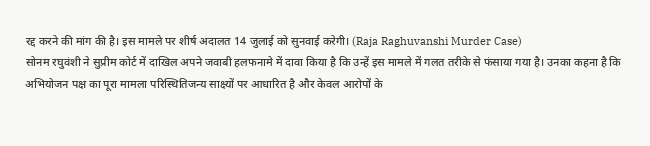रद्द करने की मांग की है। इस मामले पर शीर्ष अदालत 14 जुलाई को सुनवाई करेगी। (Raja Raghuvanshi Murder Case)
सोनम रघुवंशी ने सुप्रीम कोर्ट में दाखिल अपने जवाबी हलफनामे में दावा किया है कि उन्हें इस मामले में गलत तरीके से फंसाया गया है। उनका कहना है कि अभियोजन पक्ष का पूरा मामला परिस्थितिजन्य साक्ष्यों पर आधारित है और केवल आरोपों के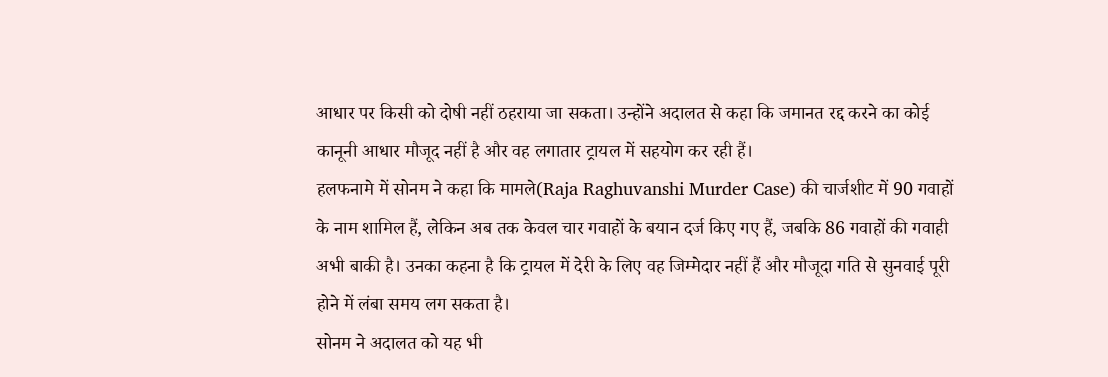आधार पर किसी को दोषी नहीं ठहराया जा सकता। उन्होंने अदालत से कहा कि जमानत रद्द करने का कोई कानूनी आधार मौजूद नहीं है और वह लगातार ट्रायल में सहयोग कर रही हैं।
हलफनामे में सोनम ने कहा कि मामले(Raja Raghuvanshi Murder Case) की चार्जशीट में 90 गवाहों के नाम शामिल हैं, लेकिन अब तक केवल चार गवाहों के बयान दर्ज किए गए हैं, जबकि 86 गवाहों की गवाही अभी बाकी है। उनका कहना है कि ट्रायल में देरी के लिए वह जिम्मेदार नहीं हैं और मौजूदा गति से सुनवाई पूरी होने में लंबा समय लग सकता है।
सोनम ने अदालत को यह भी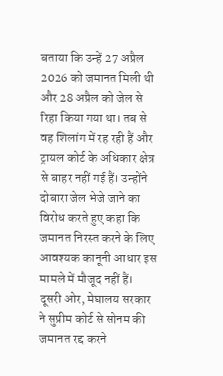बताया कि उन्हें 27 अप्रैल 2026 को जमानत मिली थी और 28 अप्रैल को जेल से रिहा किया गया था। तब से वह शिलांग में रह रही हैं और ट्रायल कोर्ट के अधिकार क्षेत्र से बाहर नहीं गई हैं। उन्होंने दोबारा जेल भेजे जाने का विरोध करते हुए कहा कि जमानत निरस्त करने के लिए आवश्यक कानूनी आधार इस मामले में मौजूद नहीं हैं।
दूसरी ओर, मेघालय सरकार ने सुप्रीम कोर्ट से सोनम की जमानत रद्द करने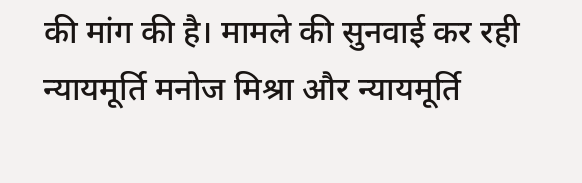की मांग की है। मामले की सुनवाई कर रही न्यायमूर्ति मनोज मिश्रा और न्यायमूर्ति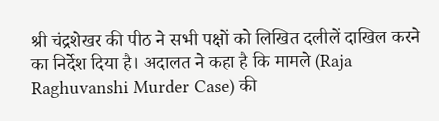श्री चंद्रशेखर की पीठ ने सभी पक्षों को लिखित दलीलें दाखिल करने का निर्देश दिया है। अदालत ने कहा है कि मामले (Raja Raghuvanshi Murder Case) की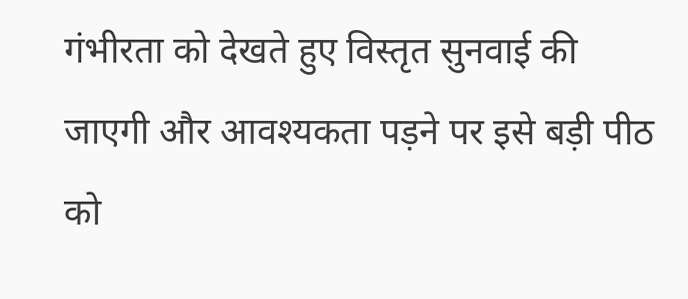गंभीरता को देखते हुए विस्तृत सुनवाई की जाएगी और आवश्यकता पड़ने पर इसे बड़ी पीठ को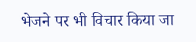भेजने पर भी विचार किया जा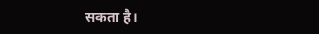सकता है।